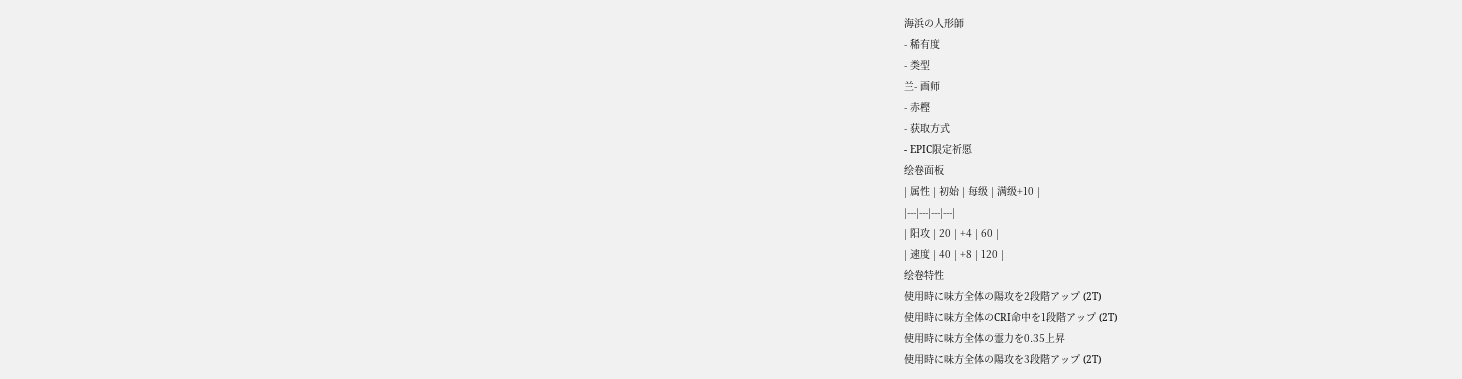海浜の人形師
- 稀有度
- 类型
兰- 画师
- 赤樫
- 获取方式
- EPIC限定祈愿
绘卷面板
| 属性 | 初始 | 每级 | 满级+10 |
|---|---|---|---|
| 阳攻 | 20 | +4 | 60 |
| 速度 | 40 | +8 | 120 |
绘卷特性
使用時に味方全体の陽攻を2段階アップ (2T)
使用時に味方全体のCRI命中を1段階アップ (2T)
使用時に味方全体の霊力を0.35上昇
使用時に味方全体の陽攻を3段階アップ (2T)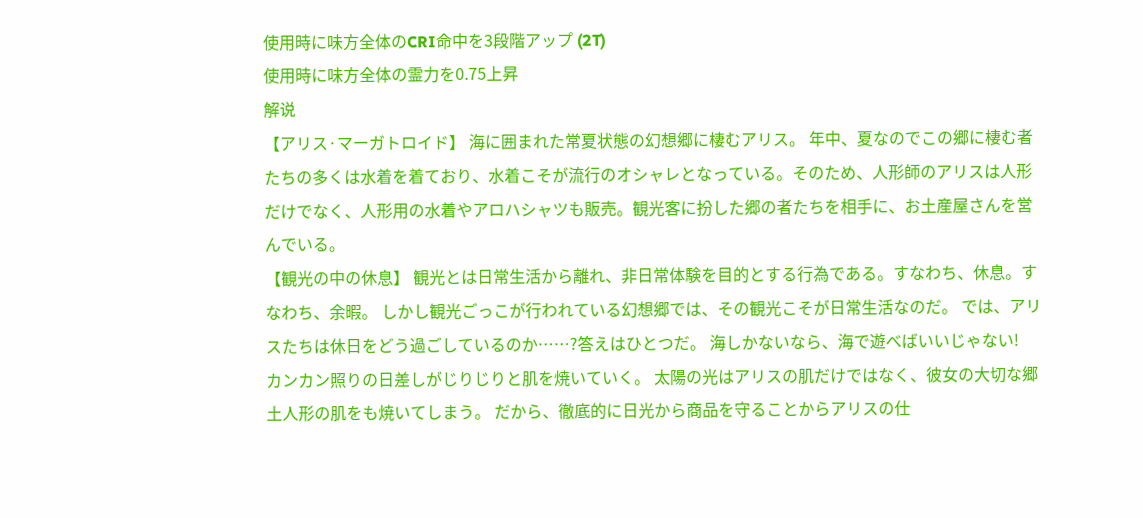使用時に味方全体のCRI命中を3段階アップ (2T)
使用時に味方全体の霊力を0.75上昇
解说
【アリス·マーガトロイド】 海に囲まれた常夏状態の幻想郷に棲むアリス。 年中、夏なのでこの郷に棲む者たちの多くは水着を着ており、水着こそが流行のオシャレとなっている。そのため、人形師のアリスは人形だけでなく、人形用の水着やアロハシャツも販売。観光客に扮した郷の者たちを相手に、お土産屋さんを営んでいる。
【観光の中の休息】 観光とは日常生活から離れ、非日常体験を目的とする行為である。すなわち、休息。すなわち、余暇。 しかし観光ごっこが行われている幻想郷では、その観光こそが日常生活なのだ。 では、アリスたちは休日をどう過ごしているのか……?答えはひとつだ。 海しかないなら、海で遊べばいいじゃない!
カンカン照りの日差しがじりじりと肌を焼いていく。 太陽の光はアリスの肌だけではなく、彼女の大切な郷土人形の肌をも焼いてしまう。 だから、徹底的に日光から商品を守ることからアリスの仕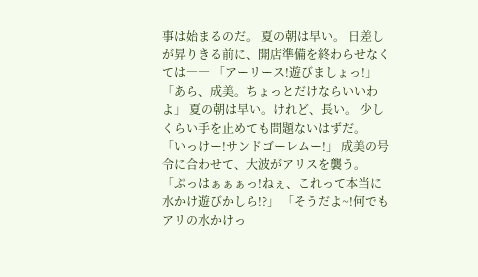事は始まるのだ。 夏の朝は早い。 日差しが昇りきる前に、開店準備を終わらせなくては―― 「アーリース!遊びましょっ!」 「あら、成美。ちょっとだけならいいわよ」 夏の朝は早い。けれど、長い。 少しくらい手を止めても問題ないはずだ。
「いっけー!サンドゴーレムー!」 成美の号令に合わせて、大波がアリスを襲う。 「ぷっはぁぁぁっ!ねぇ、これって本当に水かけ遊びかしら!?」 「そうだよ~!何でもアリの水かけっ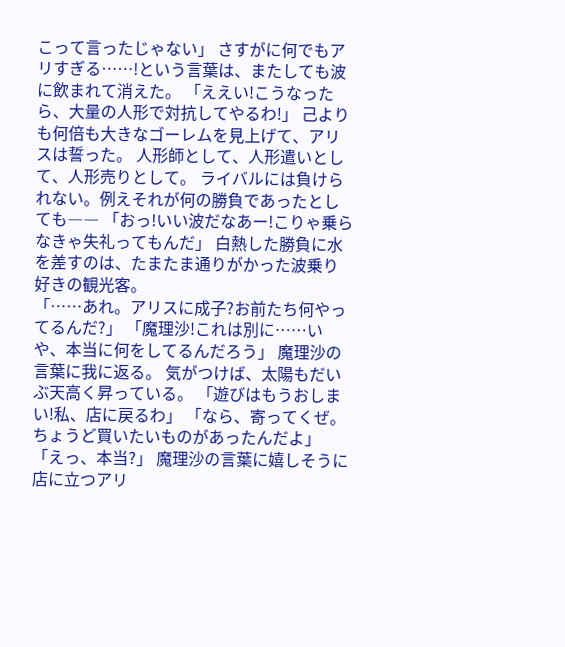こって言ったじゃない」 さすがに何でもアリすぎる……!という言葉は、またしても波に飲まれて消えた。 「ええい!こうなったら、大量の人形で対抗してやるわ!」 己よりも何倍も大きなゴーレムを見上げて、アリスは誓った。 人形師として、人形遣いとして、人形売りとして。 ライバルには負けられない。例えそれが何の勝負であったとしても―― 「おっ!いい波だなあー!こりゃ乗らなきゃ失礼ってもんだ」 白熱した勝負に水を差すのは、たまたま通りがかった波乗り好きの観光客。
「……あれ。アリスに成子?お前たち何やってるんだ?」 「魔理沙!これは別に……いや、本当に何をしてるんだろう」 魔理沙の言葉に我に返る。 気がつけば、太陽もだいぶ天高く昇っている。 「遊びはもうおしまい!私、店に戻るわ」 「なら、寄ってくぜ。ちょうど買いたいものがあったんだよ」 「えっ、本当?」 魔理沙の言葉に嬉しそうに店に立つアリ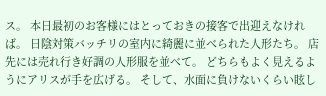ス。 本日最初のお客様にはとっておきの接客で出迎えなければ。 日陰対策バッチリの室内に綺麗に並べられた人形たち。 店先には売れ行き好調の人形服を並べて。 どちらもよく見えるようにアリスが手を広げる。 そして、水面に負けないくらい眩し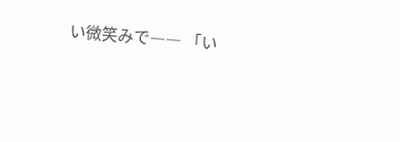い微笑みで―― 「い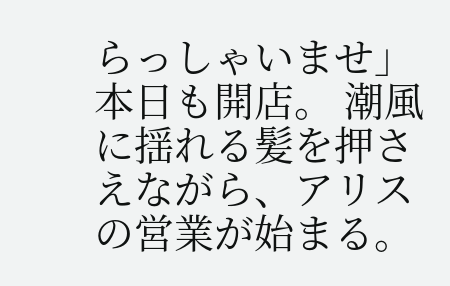らっしゃいませ」 本日も開店。 潮風に揺れる髪を押さえながら、アリスの営業が始まる。